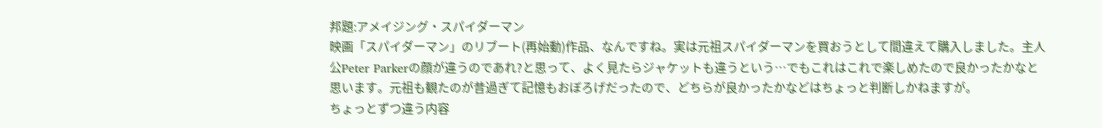邦題:アメイジング・スパイダーマン
映画「スパイダーマン」のリブート(再始動)作品、なんですね。実は元祖スパイダーマンを買おうとして間違えて購入しました。主人公Peter Parkerの顔が違うのであれ?と思って、よく見たらジャケットも違うという…でもこれはこれで楽しめたので良かったかなと思います。元祖も観たのが昔過ぎて記憶もおぼろげだったので、どちらが良かったかなどはちょっと判断しかねますが。
ちょっとずつ違う内容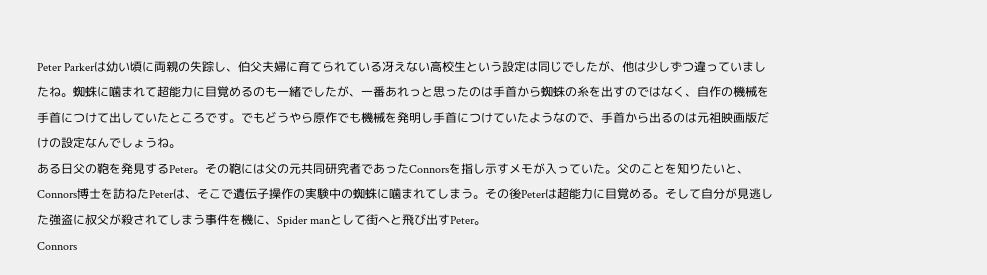Peter Parkerは幼い頃に両親の失踪し、伯父夫婦に育てられている冴えない高校生という設定は同じでしたが、他は少しずつ違っていましたね。蜘蛛に噛まれて超能力に目覚めるのも一緒でしたが、一番あれっと思ったのは手首から蜘蛛の糸を出すのではなく、自作の機械を手首につけて出していたところです。でもどうやら原作でも機械を発明し手首につけていたようなので、手首から出るのは元祖映画版だけの設定なんでしょうね。
ある日父の鞄を発見するPeter。その鞄には父の元共同研究者であったConnorsを指し示すメモが入っていた。父のことを知りたいと、Connors博士を訪ねたPeterは、そこで遺伝子操作の実験中の蜘蛛に噛まれてしまう。その後Peterは超能力に目覚める。そして自分が見逃した強盗に叔父が殺されてしまう事件を機に、Spider manとして街へと飛び出すPeter。
Connors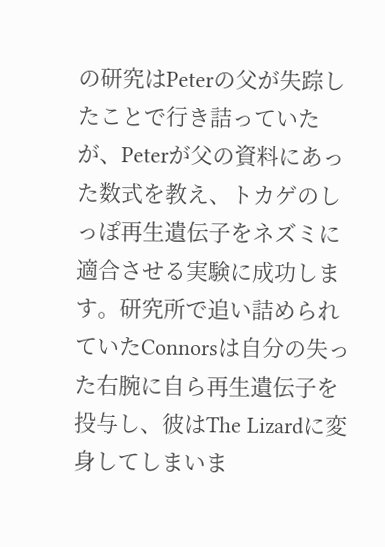の研究はPeterの父が失踪したことで行き詰っていたが、Peterが父の資料にあった数式を教え、トカゲのしっぽ再生遺伝子をネズミに適合させる実験に成功します。研究所で追い詰められていたConnorsは自分の失った右腕に自ら再生遺伝子を投与し、彼はThe Lizardに変身してしまいま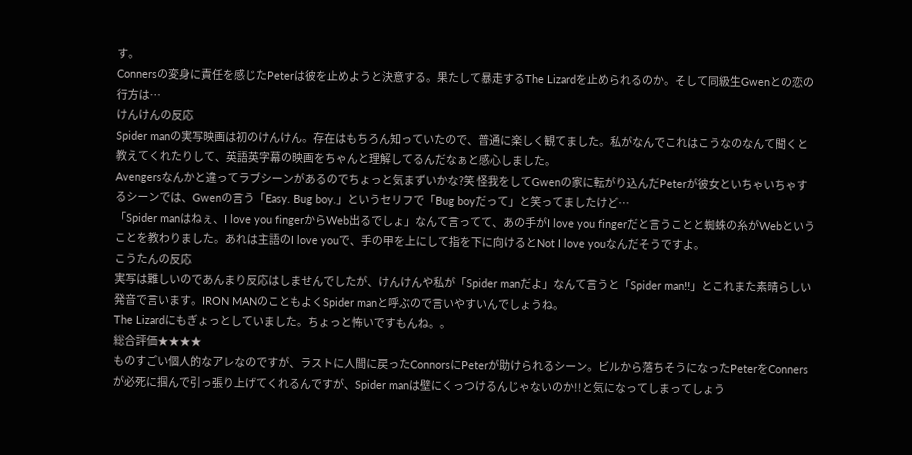す。
Connersの変身に責任を感じたPeterは彼を止めようと決意する。果たして暴走するThe Lizardを止められるのか。そして同級生Gwenとの恋の行方は…
けんけんの反応
Spider manの実写映画は初のけんけん。存在はもちろん知っていたので、普通に楽しく観てました。私がなんでこれはこうなのなんて聞くと教えてくれたりして、英語英字幕の映画をちゃんと理解してるんだなぁと感心しました。
Avengersなんかと違ってラブシーンがあるのでちょっと気まずいかな?笑 怪我をしてGwenの家に転がり込んだPeterが彼女といちゃいちゃするシーンでは、Gwenの言う「Easy. Bug boy.」というセリフで「Bug boyだって」と笑ってましたけど…
「Spider manはねぇ、I love you fingerからWeb出るでしょ」なんて言ってて、あの手がI love you fingerだと言うことと蜘蛛の糸がWebということを教わりました。あれは主語のI love youで、手の甲を上にして指を下に向けるとNot I love youなんだそうですよ。
こうたんの反応
実写は難しいのであんまり反応はしませんでしたが、けんけんや私が「Spider manだよ」なんて言うと「Spider man!!」とこれまた素晴らしい発音で言います。IRON MANのこともよくSpider manと呼ぶので言いやすいんでしょうね。
The Lizardにもぎょっとしていました。ちょっと怖いですもんね。。
総合評価★★★★
ものすごい個人的なアレなのですが、ラストに人間に戻ったConnorsにPeterが助けられるシーン。ビルから落ちそうになったPeterをConnersが必死に掴んで引っ張り上げてくれるんですが、Spider manは壁にくっつけるんじゃないのか!!と気になってしまってしょう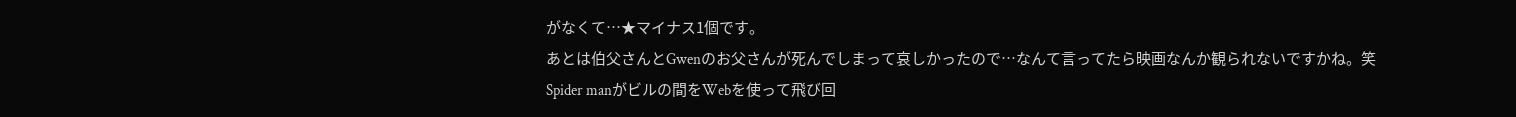がなくて…★マイナス1個です。
あとは伯父さんとGwenのお父さんが死んでしまって哀しかったので…なんて言ってたら映画なんか観られないですかね。笑
Spider manがビルの間をWebを使って飛び回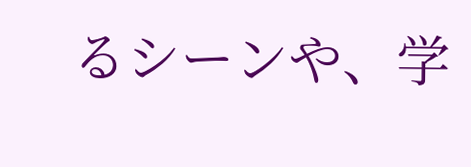るシーンや、学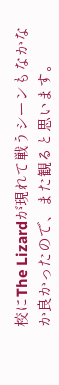校にThe Lizardが現れて戦うシーンもなかなか良かったので、また観ると思います。